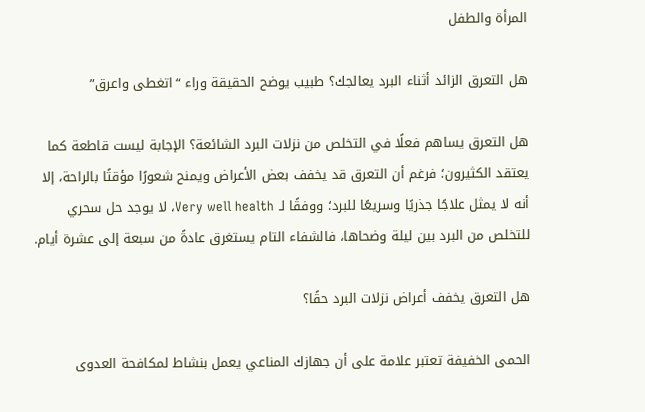المرأة والطفل

هل التعرق الزائد أثناء البرد يعالجك؟ طبيب يوضح الحقيقة وراء “اتغطى واعرق”

هل التعرق يساهم فعلًا في التخلص من نزلات البرد الشائعة؟ الإجابة ليست قاطعة كما يعتقد الكثيرون؛ فرغم أن التعرق قد يخفف بعض الأعراض ويمنح شعورًا مؤقتًا بالراحة، إلا أنه لا يمثل علاجًا جذريًا وسريعًا للبرد؛ ووفقًا لـ Very well health، لا يوجد حل سحري للتخلص من البرد بين ليلة وضحاها، فالشفاء التام يستغرق عادةً من سبعة إلى عشرة أيام.

هل التعرق يخفف أعراض نزلات البرد حقًا؟

الحمى الخفيفة تعتبر علامة على أن جهازك المناعي يعمل بنشاط لمكافحة العدوى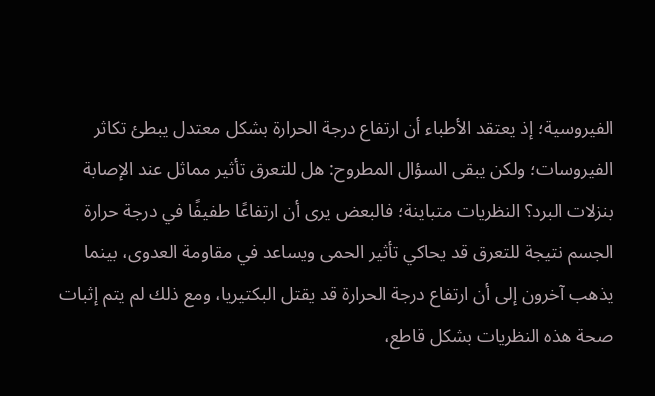الفيروسية؛ إذ يعتقد الأطباء أن ارتفاع درجة الحرارة بشكل معتدل يبطئ تكاثر الفيروسات؛ ولكن يبقى السؤال المطروح: هل للتعرق تأثير مماثل عند الإصابة بنزلات البرد؟ النظريات متباينة؛ فالبعض يرى أن ارتفاعًا طفيفًا في درجة حرارة الجسم نتيجة للتعرق قد يحاكي تأثير الحمى ويساعد في مقاومة العدوى، بينما يذهب آخرون إلى أن ارتفاع درجة الحرارة قد يقتل البكتيريا، ومع ذلك لم يتم إثبات صحة هذه النظريات بشكل قاطع،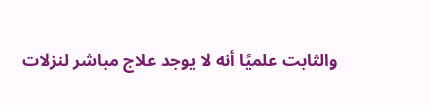والثابت علميًا أنه لا يوجد علاج مباشر لنزلات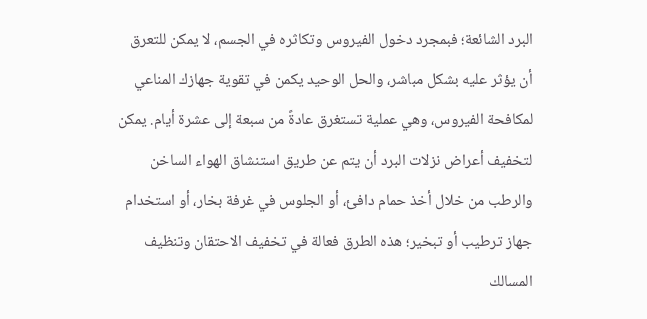البرد الشائعة؛ فبمجرد دخول الفيروس وتكاثره في الجسم، لا يمكن للتعرق أن يؤثر عليه بشكل مباشر، والحل الوحيد يكمن في تقوية جهازك المناعي لمكافحة الفيروس، وهي عملية تستغرق عادةً من سبعة إلى عشرة أيام. يمكن لتخفيف أعراض نزلات البرد أن يتم عن طريق استنشاق الهواء الساخن والرطب من خلال أخذ حمام دافئ، أو الجلوس في غرفة بخار، أو استخدام جهاز ترطيب أو تبخير؛ هذه الطرق فعالة في تخفيف الاحتقان وتنظيف المسالك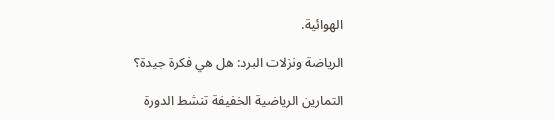الهوائية.

الرياضة ونزلات البرد: هل هي فكرة جيدة؟

التمارين الرياضية الخفيفة تنشط الدورة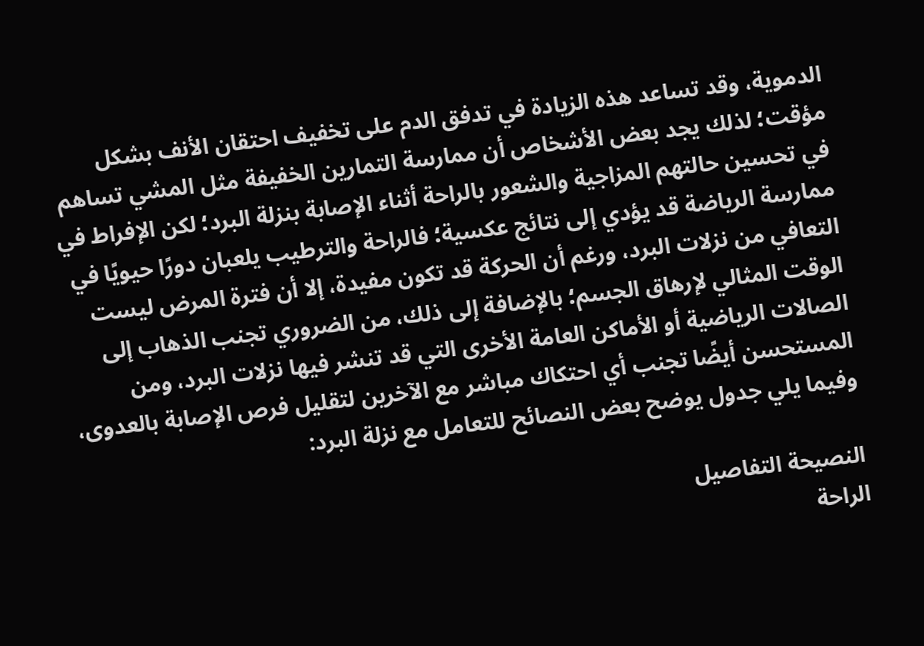الدموية، وقد تساعد هذه الزيادة في تدفق الدم على تخفيف احتقان الأنف بشكل مؤقت؛ لذلك يجد بعض الأشخاص أن ممارسة التمارين الخفيفة مثل المشي تساهم في تحسين حالتهم المزاجية والشعور بالراحة أثناء الإصابة بنزلة البرد؛ لكن الإفراط في ممارسة الرياضة قد يؤدي إلى نتائج عكسية؛ فالراحة والترطيب يلعبان دورًا حيويًا في التعافي من نزلات البرد، ورغم أن الحركة قد تكون مفيدة، إلا أن فترة المرض ليست الوقت المثالي لإرهاق الجسم؛ بالإضافة إلى ذلك، من الضروري تجنب الذهاب إلى الصالات الرياضية أو الأماكن العامة الأخرى التي قد تنشر فيها نزلات البرد، ومن المستحسن أيضًا تجنب أي احتكاك مباشر مع الآخرين لتقليل فرص الإصابة بالعدوى، وفيما يلي جدول يوضح بعض النصائح للتعامل مع نزلة البرد:

النصيحة التفاصيل
الراحة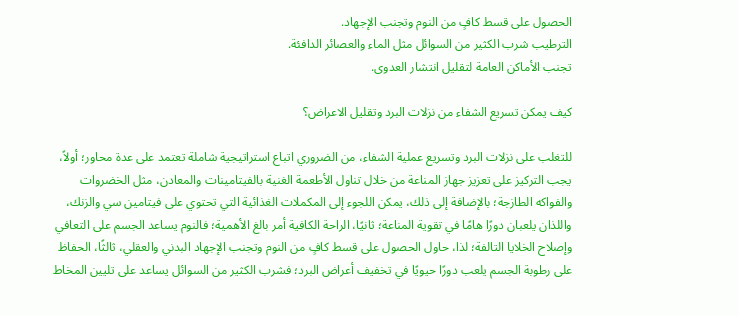الحصول على قسط كافٍ من النوم وتجنب الإجهاد.
الترطيب شرب الكثير من السوائل مثل الماء والعصائر الدافئة.
تجنب الأماكن العامة لتقليل انتشار العدوى.

كيف يمكن تسريع الشفاء من نزلات البرد وتقليل الاعراض؟

للتغلب على نزلات البرد وتسريع عملية الشفاء، من الضروري اتباع استراتيجية شاملة تعتمد على عدة محاور؛ أولاً، يجب التركيز على تعزيز جهاز المناعة من خلال تناول الأطعمة الغنية بالفيتامينات والمعادن، مثل الخضروات والفواكه الطازجة؛ بالإضافة إلى ذلك، يمكن اللجوء إلى المكملات الغذائية التي تحتوي على فيتامين سي والزنك، واللذان يلعبان دورًا هامًا في تقوية المناعة؛ ثانيًا، الراحة الكافية أمر بالغ الأهمية؛ فالنوم يساعد الجسم على التعافي وإصلاح الخلايا التالفة؛ لذا، حاول الحصول على قسط كافٍ من النوم وتجنب الإجهاد البدني والعقلي، ثالثًا، الحفاظ على رطوبة الجسم يلعب دورًا حيويًا في تخفيف أعراض البرد؛ فشرب الكثير من السوائل يساعد على تليين المخاط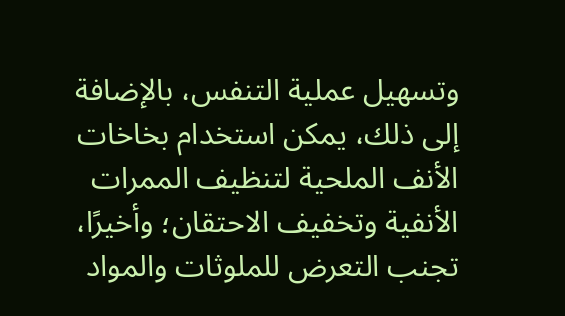وتسهيل عملية التنفس، بالإضافة إلى ذلك، يمكن استخدام بخاخات الأنف الملحية لتنظيف الممرات الأنفية وتخفيف الاحتقان؛ وأخيرًا، تجنب التعرض للملوثات والمواد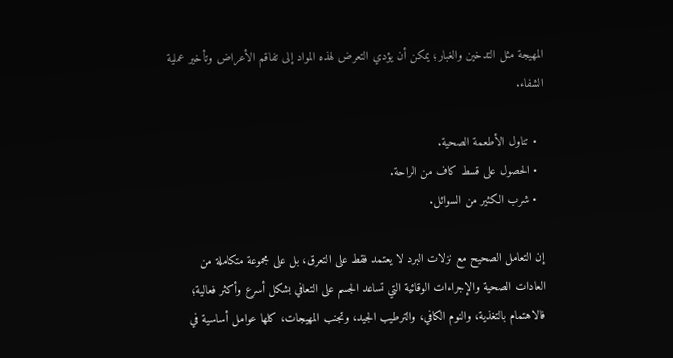المهيجة مثل التدخين والغبار؛ يمكن أن يؤدي التعرض لهذه المواد إلى تفاقم الأعراض وتأخير عملية الشفاء.

  • تناول الأطعمة الصحية.
  • الحصول على قسط كاف من الراحة.
  • شرب الكثير من السوائل.

إن التعامل الصحيح مع نزلات البرد لا يعتمد فقط على التعرق، بل على مجموعة متكاملة من العادات الصحية والإجراءات الوقائية التي تساعد الجسم على التعافي بشكل أسرع وأكثر فعالية؛ فالاهتمام بالتغذية، والنوم الكافي، والترطيب الجيد، وتجنب المهيجات، كلها عوامل أساسية في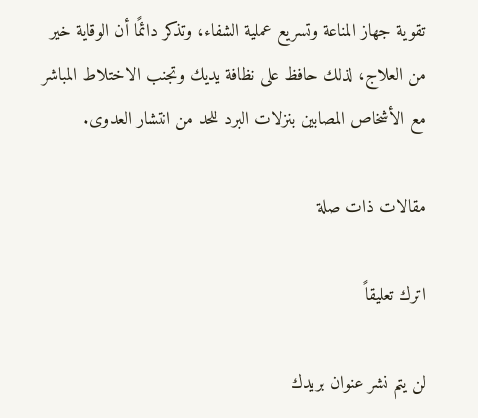تقوية جهاز المناعة وتسريع عملية الشفاء، وتذكر دائمًا أن الوقاية خير من العلاج، لذلك حافظ على نظافة يديك وتجنب الاختلاط المباشر مع الأشخاص المصابين بنزلات البرد للحد من انتشار العدوى.

مقالات ذات صلة

اترك تعليقاً

لن يتم نشر عنوان بريدك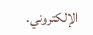الإلكتروني.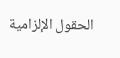الحقول الإلزامية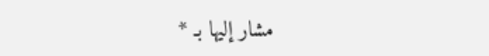مشار إليها بـ *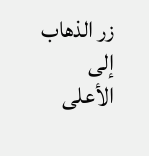زر الذهاب إلى الأعلى